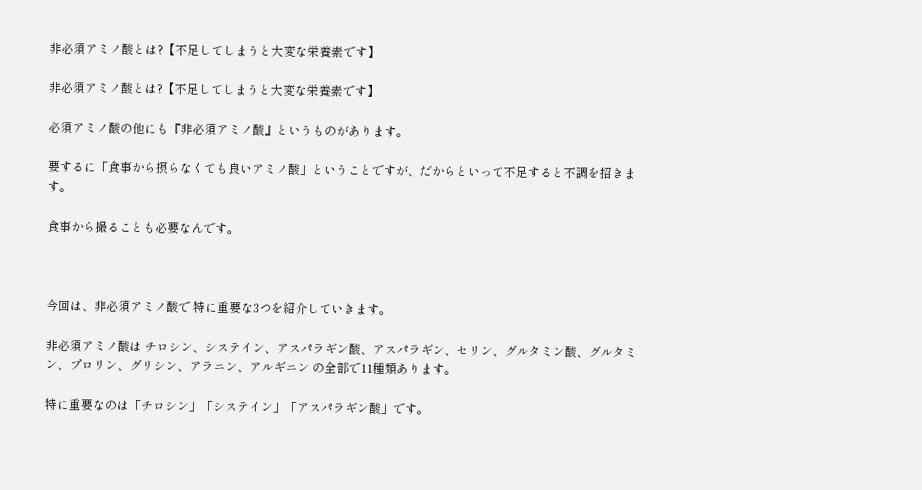非必須アミノ酸とは?【不足してしまうと大変な栄養素です】

非必須アミノ酸とは?【不足してしまうと大変な栄養素です】

必須アミノ酸の他にも『非必須アミノ酸』というものがあります。

要するに「食事から摂らなくても良いアミノ酸」ということですが、だからといって不足すると不調を招きます。

食事から撮ることも必要なんです。



今回は、非必須アミノ酸で 特に重要な3つを紹介していきます。

非必須アミノ酸は チロシン、システイン、アスパラギン酸、アスパラギン、セリン、グルタミン酸、グルタミン、プロリン、グリシン、アラニン、アルギニン の全部で11種類あります。

特に重要なのは「チロシン」「システイン」「アスパラギン酸」です。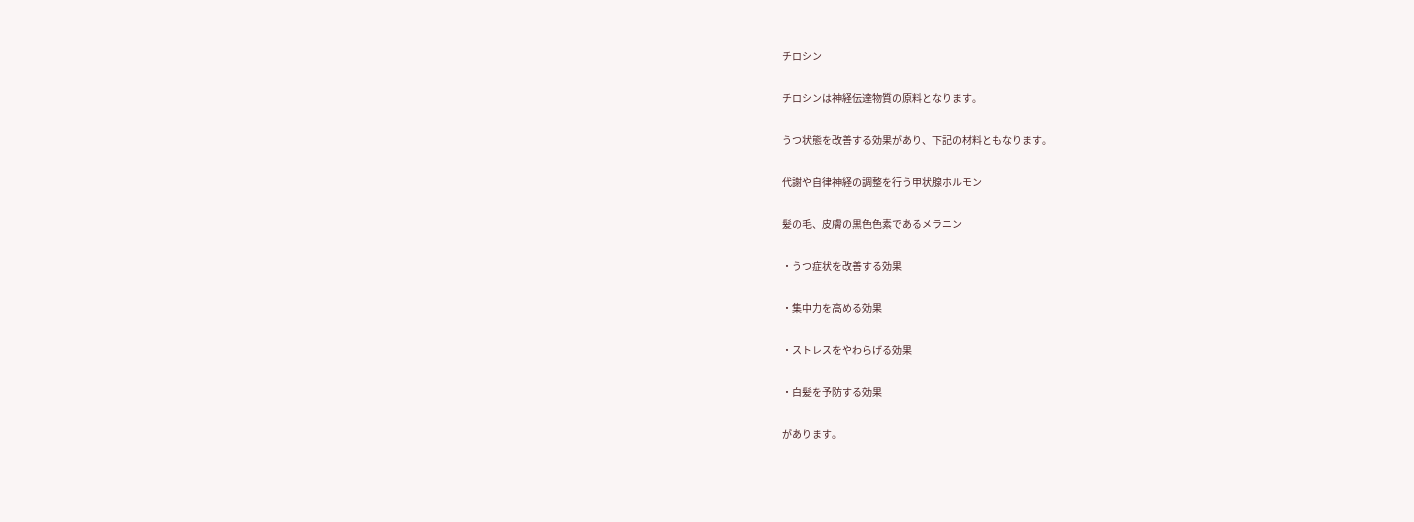チロシン

チロシンは神経伝達物質の原料となります。

うつ状態を改善する効果があり、下記の材料ともなります。

代謝や自律神経の調整を行う甲状腺ホルモン

髪の毛、皮膚の黒色色素であるメラニン

・うつ症状を改善する効果

・集中力を高める効果

・ストレスをやわらげる効果

・白髪を予防する効果

があります。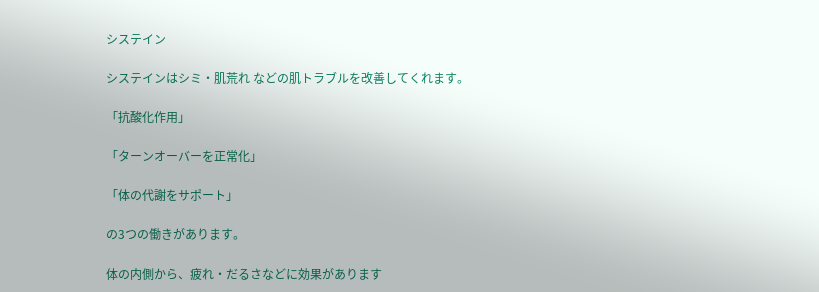システイン

システインはシミ・肌荒れ などの肌トラブルを改善してくれます。

「抗酸化作用」

「ターンオーバーを正常化」

「体の代謝をサポート」

の3つの働きがあります。

体の内側から、疲れ・だるさなどに効果があります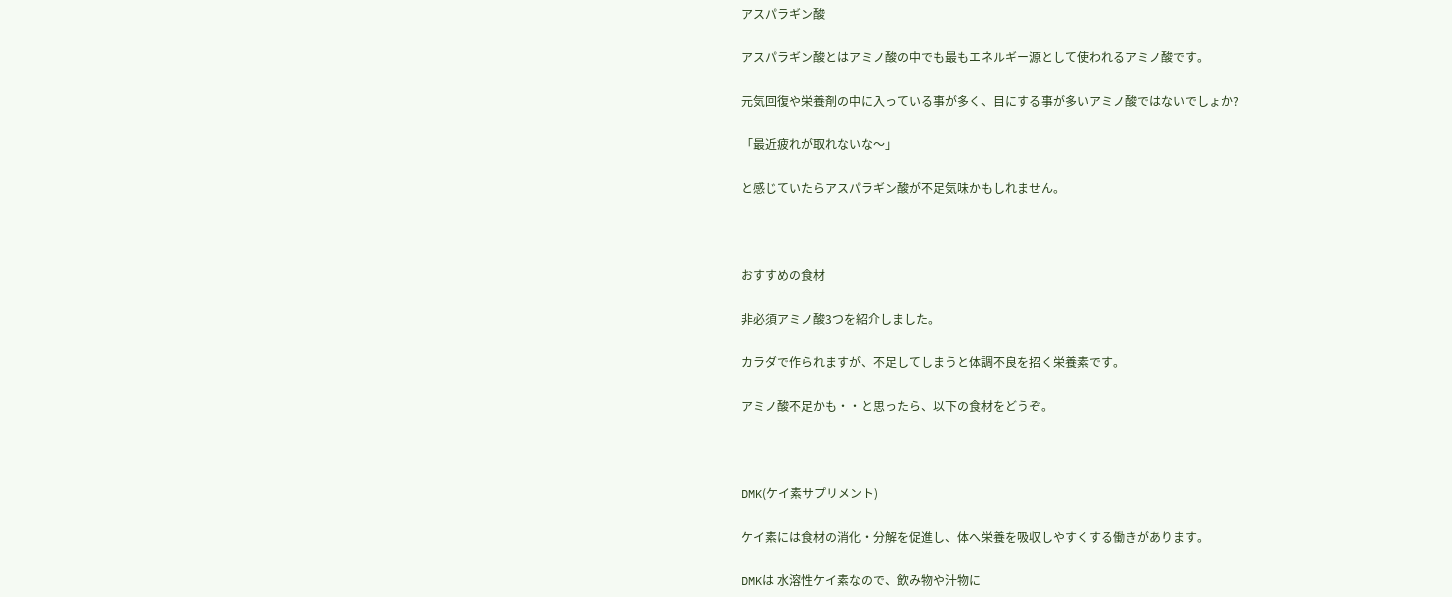アスパラギン酸

アスパラギン酸とはアミノ酸の中でも最もエネルギー源として使われるアミノ酸です。

元気回復や栄養剤の中に入っている事が多く、目にする事が多いアミノ酸ではないでしょか?

「最近疲れが取れないな〜」

と感じていたらアスパラギン酸が不足気味かもしれません。



おすすめの食材

非必須アミノ酸3つを紹介しました。

カラダで作られますが、不足してしまうと体調不良を招く栄養素です。

アミノ酸不足かも・・と思ったら、以下の食材をどうぞ。



DMK(ケイ素サプリメント)

ケイ素には食材の消化・分解を促進し、体へ栄養を吸収しやすくする働きがあります。

DMKは 水溶性ケイ素なので、飲み物や汁物に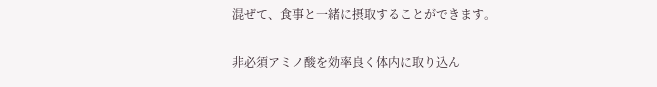混ぜて、食事と一緒に摂取することができます。

非必須アミノ酸を効率良く体内に取り込ん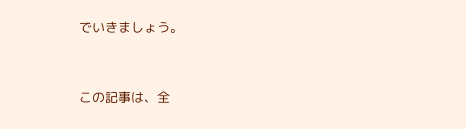でいきましょう。



この記事は、全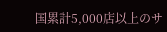国累計5,000店以上のサ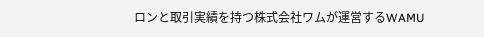ロンと取引実績を持つ株式会社ワムが運営するWAMU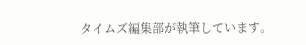タイムズ編集部が執筆しています。